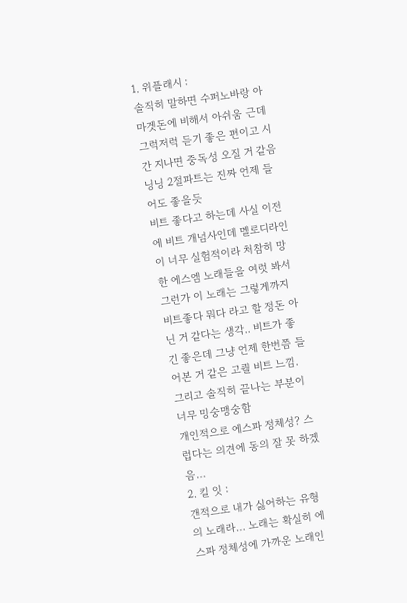1. 위플래시 :
솔직히 말하면 수퍼노바랑 아마겟돈에 비해서 아쉬움 근데 그럭저럭 듣기 좋은 편이고 시간 지나면 중독성 오질 거 같음 닝닝 2절파트는 진짜 언제 들어도 좋을듯
비트 좋다고 하는데 사실 이전에 비트 개넘사인데 멜로디라인이 너무 실험적이라 처참히 망한 에스엠 노래들을 여럿 봐서 그런가 이 노래는 그렇게까지 비트좋다 뭐다 라고 할 정돈 아닌 거 같다는 생각.. 비트가 좋긴 좋은데 그냥 언제 한번쯤 들어본 거 같은 고퀄 비트 느낌. 그리고 솔직히 끝나는 부분이 너무 밍숭맹숭함
개인적으로 에스파 정체성? 스럽다는 의견에 동의 잘 못 하겠음…
2. 킬 잇 :
갠적으로 내가 싫어하는 유형의 노래라… 노래는 확실히 에스파 정체성에 가까운 노래인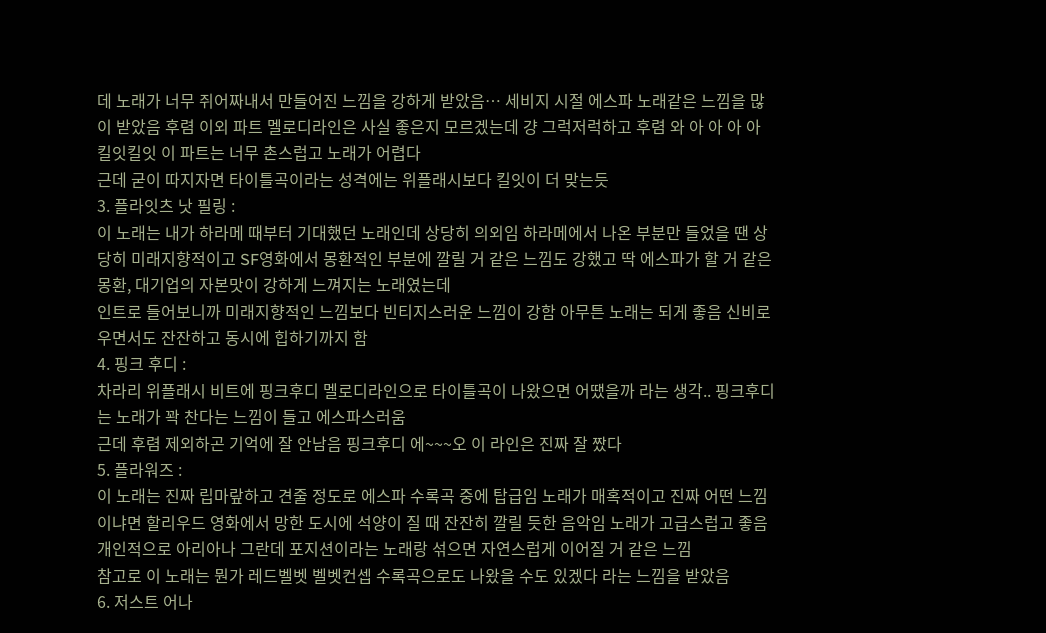데 노래가 너무 쥐어짜내서 만들어진 느낌을 강하게 받았음… 세비지 시절 에스파 노래같은 느낌을 많이 받았음 후렴 이외 파트 멜로디라인은 사실 좋은지 모르겠는데 걍 그럭저럭하고 후렴 와 아 아 아 아 킬잇킬잇 이 파트는 너무 촌스럽고 노래가 어렵다
근데 굳이 따지자면 타이틀곡이라는 성격에는 위플래시보다 킬잇이 더 맞는듯
3. 플라잇츠 낫 필링 :
이 노래는 내가 하라메 때부터 기대했던 노래인데 상당히 의외임 하라메에서 나온 부분만 들었을 땐 상당히 미래지향적이고 SF영화에서 몽환적인 부분에 깔릴 거 같은 느낌도 강했고 딱 에스파가 할 거 같은 몽환, 대기업의 자본맛이 강하게 느껴지는 노래였는데
인트로 들어보니까 미래지향적인 느낌보다 빈티지스러운 느낌이 강함 아무튼 노래는 되게 좋음 신비로우면서도 잔잔하고 동시에 힙하기까지 함
4. 핑크 후디 :
차라리 위플래시 비트에 핑크후디 멜로디라인으로 타이틀곡이 나왔으면 어땠을까 라는 생각.. 핑크후디는 노래가 꽉 찬다는 느낌이 들고 에스파스러움
근데 후렴 제외하곤 기억에 잘 안남음 핑크후디 에~~~오 이 라인은 진짜 잘 짰다
5. 플라워즈 :
이 노래는 진짜 립마랖하고 견줄 정도로 에스파 수록곡 중에 탑급임 노래가 매혹적이고 진짜 어떤 느낌이냐면 할리우드 영화에서 망한 도시에 석양이 질 때 잔잔히 깔릴 듯한 음악임 노래가 고급스럽고 좋음
개인적으로 아리아나 그란데 포지션이라는 노래랑 섞으면 자연스럽게 이어질 거 같은 느낌
참고로 이 노래는 뭔가 레드벨벳 벨벳컨셉 수록곡으로도 나왔을 수도 있겠다 라는 느낌을 받았음
6. 저스트 어나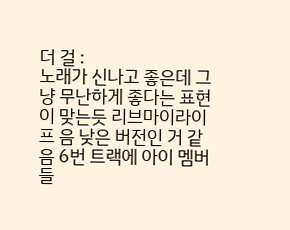더 걸 :
노래가 신나고 좋은데 그냥 무난하게 좋다는 표현이 맞는듯 리브마이라이프 음 낮은 버전인 거 같음 6번 트랙에 아이 멤버들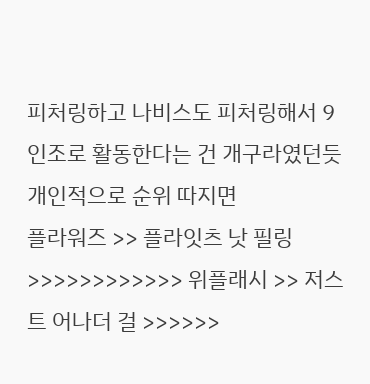피처링하고 나비스도 피처링해서 9인조로 활동한다는 건 개구라였던듯
개인적으로 순위 따지면
플라워즈 >> 플라잇츠 낫 필링 >>>>>>>>>>>> 위플래시 >> 저스트 어나더 걸 >>>>>>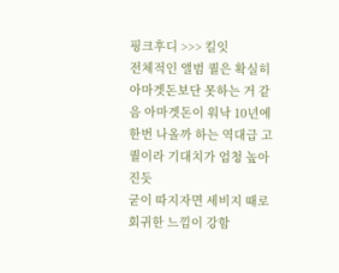핑크후디 >>> 킬잇
전체적인 앨범 퀄은 확실히 아마겟돈보단 못하는 거 같음 아마겟돈이 워낙 10년에 한번 나올까 하는 역대급 고퀄이라 기대치가 엄청 높아진듯
굳이 따지자면 세비지 때로 회귀한 느낌이 강함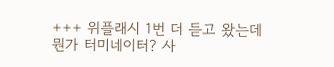+++ 위플래시 1번 더 듣고 왔는데
뭔가 터미네이터? 사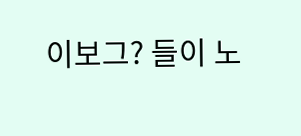이보그? 들이 노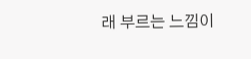래 부르는 느낌이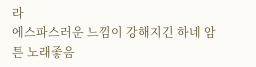라
에스파스러운 느낌이 강해지긴 하네 암튼 노래좋음